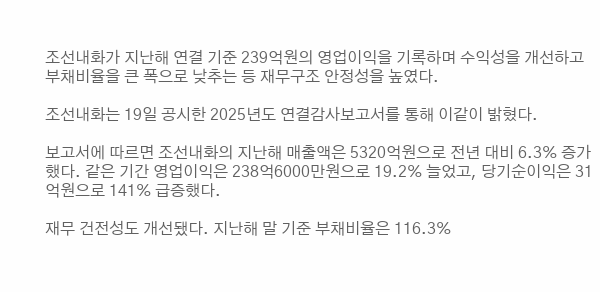조선내화가 지난해 연결 기준 239억원의 영업이익을 기록하며 수익성을 개선하고 부채비율을 큰 폭으로 낮추는 등 재무구조 안정성을 높였다.

조선내화는 19일 공시한 2025년도 연결감사보고서를 통해 이같이 밝혔다.

보고서에 따르면 조선내화의 지난해 매출액은 5320억원으로 전년 대비 6.3% 증가했다. 같은 기간 영업이익은 238억6000만원으로 19.2% 늘었고, 당기순이익은 31억원으로 141% 급증했다.

재무 건전성도 개선됐다. 지난해 말 기준 부채비율은 116.3%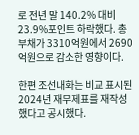로 전년 말 140.2% 대비 23.9%포인트 하락했다. 총부채가 3310억원에서 2690억원으로 감소한 영향이다.

한편 조선내화는 비교 표시된 2024년 재무제표를 재작성했다고 공시했다.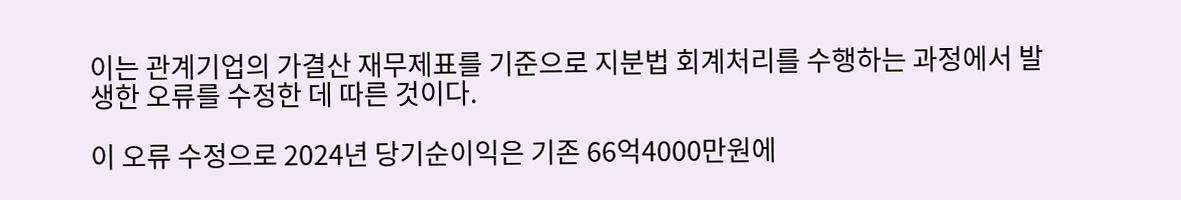이는 관계기업의 가결산 재무제표를 기준으로 지분법 회계처리를 수행하는 과정에서 발생한 오류를 수정한 데 따른 것이다.

이 오류 수정으로 2024년 당기순이익은 기존 66억4000만원에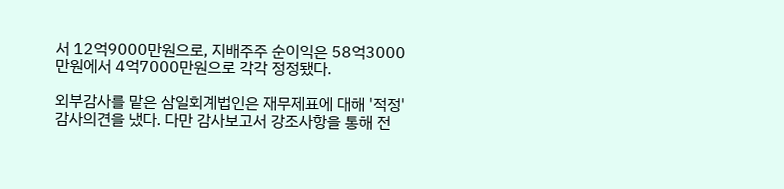서 12억9000만원으로, 지배주주 순이익은 58억3000만원에서 4억7000만원으로 각각 정정됐다.

외부감사를 맡은 삼일회계법인은 재무제표에 대해 '적정' 감사의견을 냈다. 다만 감사보고서 강조사항을 통해 전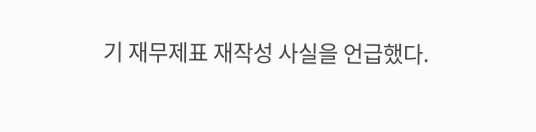기 재무제표 재작성 사실을 언급했다.